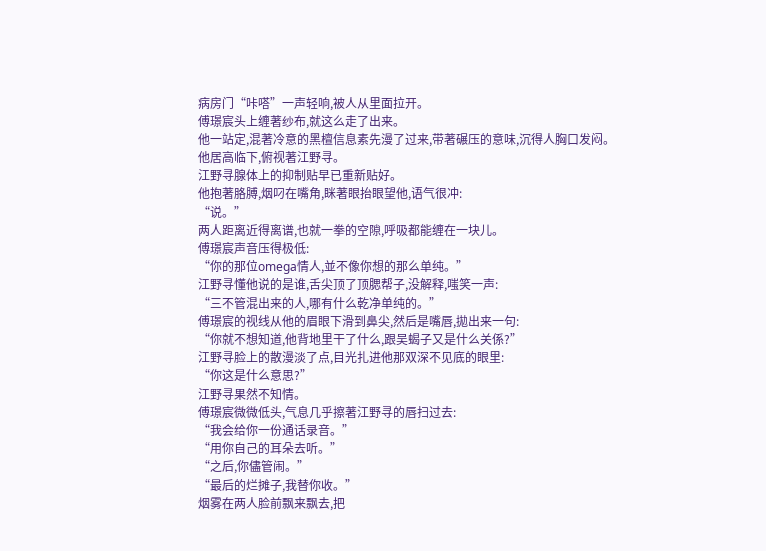病房门“咔嗒”一声轻响,被人从里面拉开。
傅璟宸头上缠著纱布,就这么走了出来。
他一站定,混著冷意的黑檀信息素先漫了过来,带著碾压的意味,沉得人胸口发闷。
他居高临下,俯视著江野寻。
江野寻腺体上的抑制贴早已重新贴好。
他抱著胳膊,烟叼在嘴角,眯著眼抬眼望他,语气很冲:
“说。”
两人距离近得离谱,也就一拳的空隙,呼吸都能缠在一块儿。
傅璟宸声音压得极低:
“你的那位omega情人,並不像你想的那么单纯。”
江野寻懂他说的是谁,舌尖顶了顶腮帮子,没解释,嗤笑一声:
“三不管混出来的人,哪有什么乾净单纯的。”
傅璟宸的视线从他的眉眼下滑到鼻尖,然后是嘴唇,拋出来一句:
“你就不想知道,他背地里干了什么,跟吴蝎子又是什么关係?”
江野寻脸上的散漫淡了点,目光扎进他那双深不见底的眼里:
“你这是什么意思?”
江野寻果然不知情。
傅璟宸微微低头,气息几乎擦著江野寻的唇扫过去:
“我会给你一份通话录音。”
“用你自己的耳朵去听。”
“之后,你儘管闹。”
“最后的烂摊子,我替你收。”
烟雾在两人脸前飘来飘去,把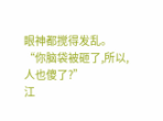眼神都搅得发乱。
“你脑袋被砸了,所以,人也傻了?”
江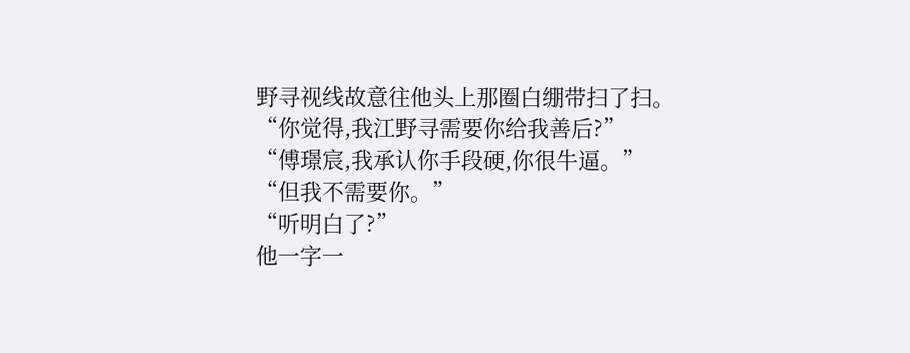野寻视线故意往他头上那圈白绷带扫了扫。
“你觉得,我江野寻需要你给我善后?”
“傅璟宸,我承认你手段硬,你很牛逼。”
“但我不需要你。”
“听明白了?”
他一字一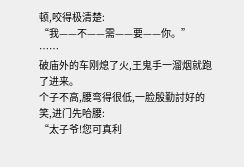顿,咬得极清楚:
“我——不——需——要——你。”
……
破庙外的车刚熄了火,王鬼手一溜烟就跑了进来。
个子不高,腰弯得很低,一脸殷勤討好的笑,进门先哈腰:
“太子爷!您可真利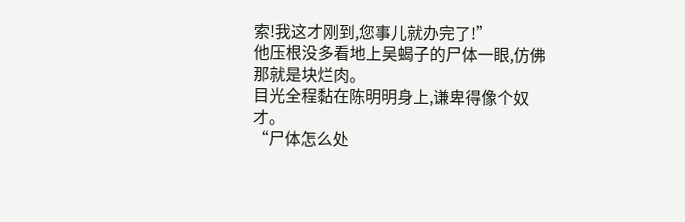索!我这才刚到,您事儿就办完了!”
他压根没多看地上吴蝎子的尸体一眼,仿佛那就是块烂肉。
目光全程黏在陈明明身上,谦卑得像个奴才。
“尸体怎么处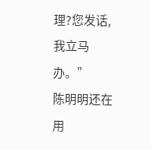理?您发话,我立马办。”
陈明明还在用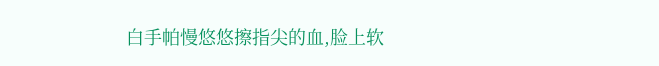白手帕慢悠悠擦指尖的血,脸上软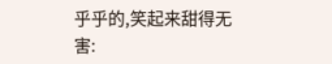乎乎的,笑起来甜得无害: